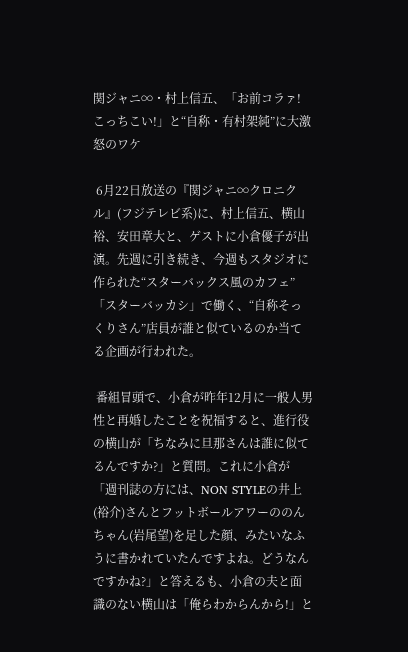関ジャニ∞・村上信五、「お前コラァ! こっちこい!」と“自称・有村架純”に大激怒のワケ

 6月22日放送の『関ジャニ∞クロニクル』(フジテレビ系)に、村上信五、横山裕、安田章大と、ゲストに小倉優子が出演。先週に引き続き、今週もスタジオに作られた“スターバックス風のカフェ”「スターバッカシ」で働く、“自称そっくりさん”店員が誰と似ているのか当てる企画が行われた。

 番組冒頭で、小倉が昨年12月に一般人男性と再婚したことを祝福すると、進行役の横山が「ちなみに旦那さんは誰に似てるんですか?」と質問。これに小倉が「週刊誌の方には、NON STYLEの井上(裕介)さんとフットボールアワーののんちゃん(岩尾望)を足した顔、みたいなふうに書かれていたんですよね。どうなんですかね?」と答えるも、小倉の夫と面識のない横山は「俺らわからんから!」と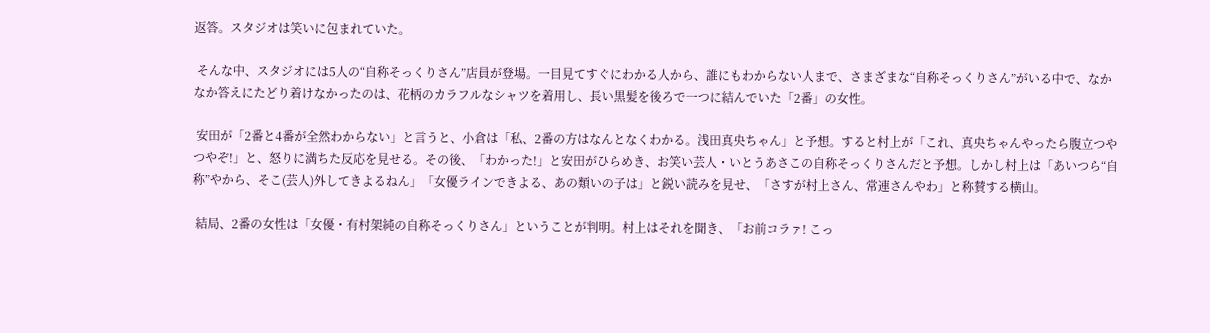返答。スタジオは笑いに包まれていた。

 そんな中、スタジオには5人の“自称そっくりさん”店員が登場。一目見てすぐにわかる人から、誰にもわからない人まで、さまざまな“自称そっくりさん”がいる中で、なかなか答えにたどり着けなかったのは、花柄のカラフルなシャツを着用し、長い黒髪を後ろで一つに結んでいた「2番」の女性。

 安田が「2番と4番が全然わからない」と言うと、小倉は「私、2番の方はなんとなくわかる。浅田真央ちゃん」と予想。すると村上が「これ、真央ちゃんやったら腹立つやつやぞ!」と、怒りに満ちた反応を見せる。その後、「わかった!」と安田がひらめき、お笑い芸人・いとうあさこの自称そっくりさんだと予想。しかし村上は「あいつら“自称”やから、そこ(芸人)外してきよるねん」「女優ラインできよる、あの類いの子は」と鋭い読みを見せ、「さすが村上さん、常連さんやわ」と称賛する横山。

 結局、2番の女性は「女優・有村架純の自称そっくりさん」ということが判明。村上はそれを聞き、「お前コラァ! こっ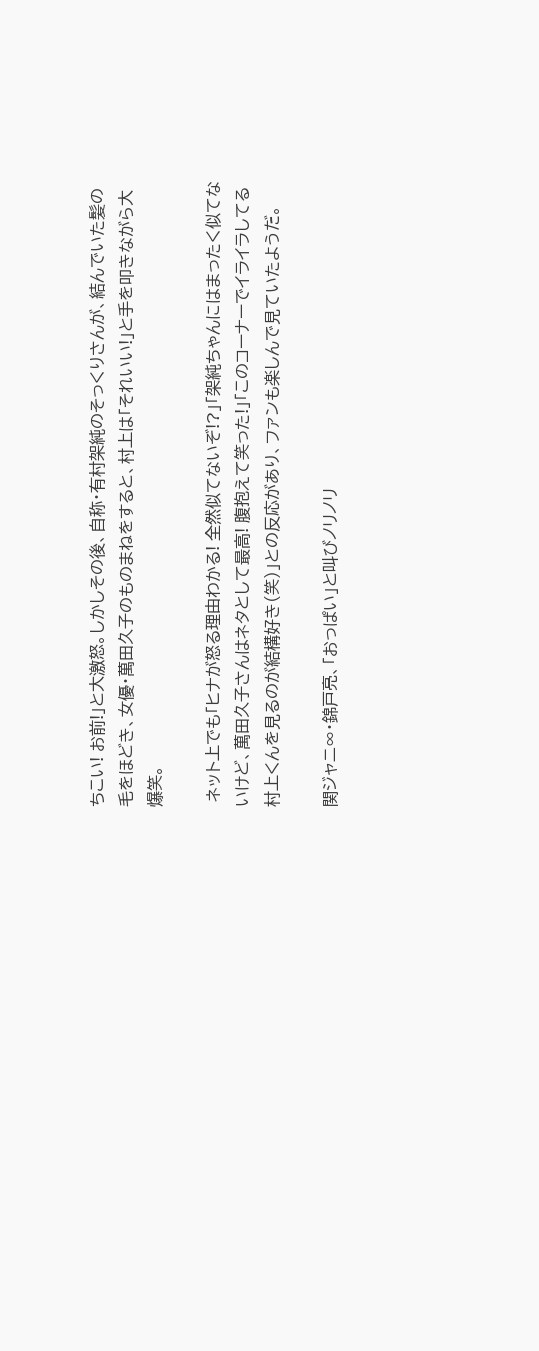ちこい! お前!」と大激怒。しかしその後、自称・有村架純のそっくりさんが、結んでいた髪の毛をほどき、女優・萬田久子のものまねをすると、村上は「それいい!」と手を叩きながら大爆笑。

 ネット上でも「ヒナが怒る理由わかる! 全然似てないぞ!?」「架純ちゃんにはまったく似てないけど、萬田久子さんはネタとして最高! 腹抱えて笑った!」「このコーナーでイライラしてる村上くんを見るのが結構好き(笑)」との反応があり、ファンも楽しんで見ていたようだ。

関ジャニ∞・錦戸亮、「おっぱい」と叫びノリノリ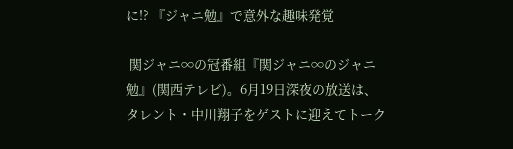に!? 『ジャニ勉』で意外な趣味発覚

 関ジャニ∞の冠番組『関ジャニ∞のジャニ勉』(関西テレビ)。6月19日深夜の放送は、タレント・中川翔子をゲストに迎えてトーク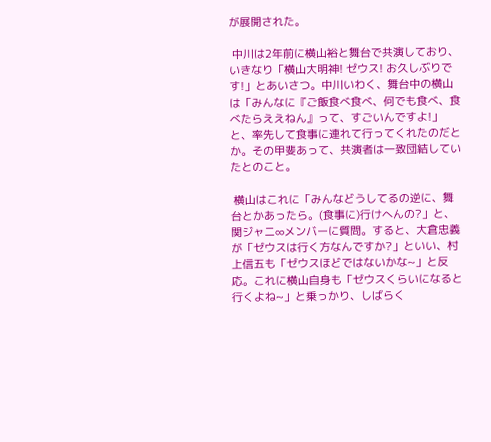が展開された。

 中川は2年前に横山裕と舞台で共演しており、いきなり「横山大明神! ゼウス! お久しぶりです!」とあいさつ。中川いわく、舞台中の横山は「みんなに『ご飯食べ食べ、何でも食べ、食べたらええねん』って、すごいんですよ!」と、率先して食事に連れて行ってくれたのだとか。その甲斐あって、共演者は一致団結していたとのこと。

 横山はこれに「みんなどうしてるの逆に、舞台とかあったら。(食事に)行けへんの?」と、関ジャニ∞メンバーに質問。すると、大倉忠義が「ゼウスは行く方なんですか?」といい、村上信五も「ゼウスほどではないかな~」と反応。これに横山自身も「ゼウスくらいになると行くよね~」と乗っかり、しばらく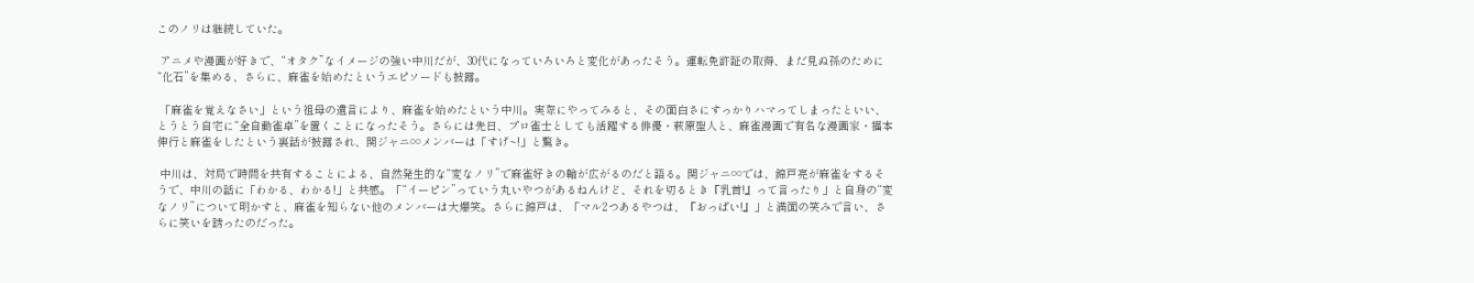このノリは継続していた。

 アニメや漫画が好きで、“オタク”なイメージの強い中川だが、30代になっていろいろと変化があったそう。運転免許証の取得、まだ見ぬ孫のために“化石”を集める、さらに、麻雀を始めたというエピソードも披露。

 「麻雀を覚えなさい」という祖母の遺言により、麻雀を始めたという中川。実際にやってみると、その面白さにすっかりハマってしまったといい、とうとう自宅に“全自動雀卓”を置くことになったそう。さらには先日、プロ雀士としても活躍する俳優・萩原聖人と、麻雀漫画で有名な漫画家・福本伸行と麻雀をしたという裏話が披露され、関ジャニ∞メンバーは「すげ~!」と驚き。

 中川は、対局で時間を共有することによる、自然発生的な“変なノリ”で麻雀好きの輪が広がるのだと語る。関ジャニ∞では、錦戸亮が麻雀をするそうで、中川の話に「わかる、わかる!」と共感。「“イーピン”っていう丸いやつがあるねんけど、それを切るとき『乳首!』って言ったり」と自身の“変なノリ”について明かすと、麻雀を知らない他のメンバーは大爆笑。さらに錦戸は、「マル2つあるやつは、『おっぱい!』」と満面の笑みで言い、さらに笑いを誘ったのだった。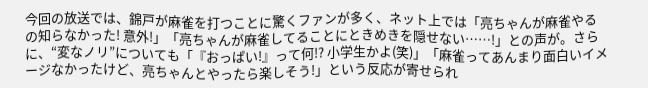今回の放送では、錦戸が麻雀を打つことに驚くファンが多く、ネット上では「亮ちゃんが麻雀やるの知らなかった! 意外!」「亮ちゃんが麻雀してることにときめきを隠せない……!」との声が。さらに、“変なノリ”についても「『おっぱい!』って何!? 小学生かよ(笑)」「麻雀ってあんまり面白いイメージなかったけど、亮ちゃんとやったら楽しそう!」という反応が寄せられ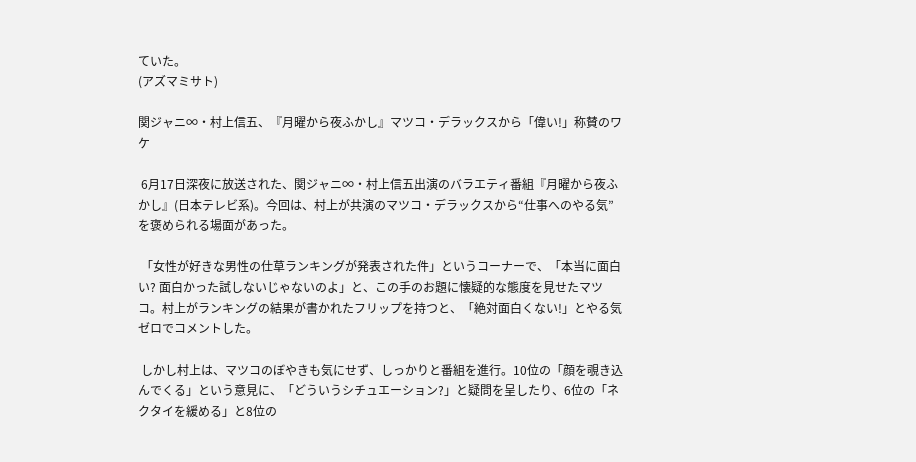ていた。
(アズマミサト)

関ジャニ∞・村上信五、『月曜から夜ふかし』マツコ・デラックスから「偉い!」称賛のワケ

 6月17日深夜に放送された、関ジャニ∞・村上信五出演のバラエティ番組『月曜から夜ふかし』(日本テレビ系)。今回は、村上が共演のマツコ・デラックスから“仕事へのやる気”を褒められる場面があった。

 「女性が好きな男性の仕草ランキングが発表された件」というコーナーで、「本当に面白い? 面白かった試しないじゃないのよ」と、この手のお題に懐疑的な態度を見せたマツコ。村上がランキングの結果が書かれたフリップを持つと、「絶対面白くない!」とやる気ゼロでコメントした。

 しかし村上は、マツコのぼやきも気にせず、しっかりと番組を進行。10位の「顔を覗き込んでくる」という意見に、「どういうシチュエーション?」と疑問を呈したり、6位の「ネクタイを緩める」と8位の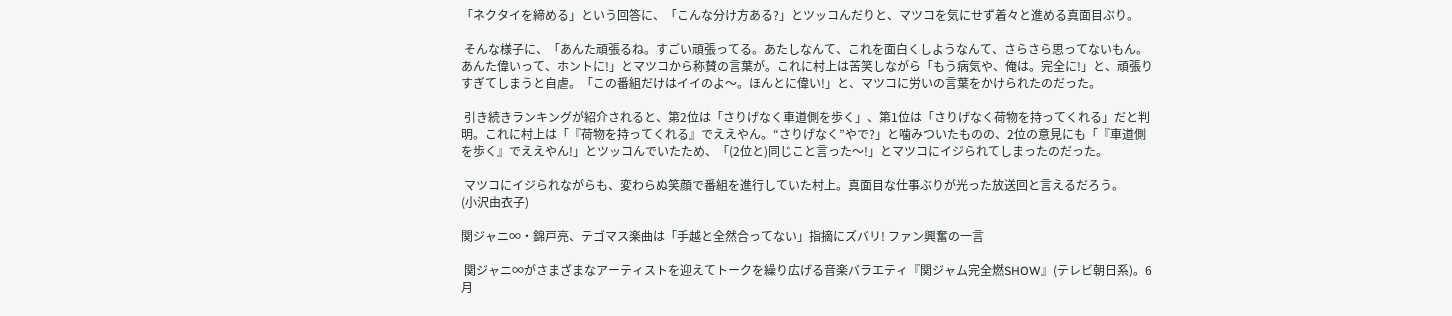「ネクタイを締める」という回答に、「こんな分け方ある?」とツッコんだりと、マツコを気にせず着々と進める真面目ぶり。

 そんな様子に、「あんた頑張るね。すごい頑張ってる。あたしなんて、これを面白くしようなんて、さらさら思ってないもん。あんた偉いって、ホントに!」とマツコから称賛の言葉が。これに村上は苦笑しながら「もう病気や、俺は。完全に!」と、頑張りすぎてしまうと自虐。「この番組だけはイイのよ〜。ほんとに偉い!」と、マツコに労いの言葉をかけられたのだった。

 引き続きランキングが紹介されると、第2位は「さりげなく車道側を歩く」、第1位は「さりげなく荷物を持ってくれる」だと判明。これに村上は「『荷物を持ってくれる』でええやん。“さりげなく”やで?」と噛みついたものの、2位の意見にも「『車道側を歩く』でええやん!」とツッコんでいたため、「(2位と)同じこと言った〜!」とマツコにイジられてしまったのだった。

 マツコにイジられながらも、変わらぬ笑顔で番組を進行していた村上。真面目な仕事ぶりが光った放送回と言えるだろう。
(小沢由衣子)

関ジャニ∞・錦戸亮、テゴマス楽曲は「手越と全然合ってない」指摘にズバリ! ファン興奮の一言

 関ジャニ∞がさまざまなアーティストを迎えてトークを繰り広げる音楽バラエティ『関ジャム完全燃SHOW』(テレビ朝日系)。6月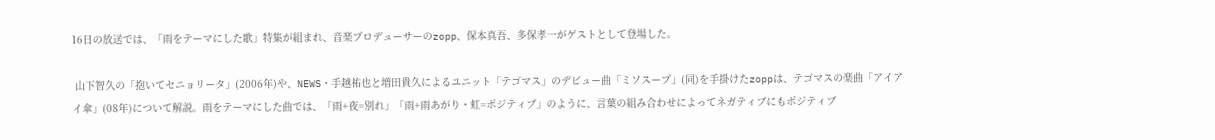16日の放送では、「雨をテーマにした歌」特集が組まれ、音楽プロデューサーのzopp、保本真吾、多保孝一がゲストとして登場した。

 山下智久の「抱いてセニョリータ」(2006年)や、NEWS・手越祐也と増田貴久によるユニット「テゴマス」のデビュー曲「ミソスープ」(同)を手掛けたzoppは、テゴマスの楽曲「アイアイ傘」(08年)について解説。雨をテーマにした曲では、「雨+夜=別れ」「雨+雨あがり・虹=ポジティブ」のように、言葉の組み合わせによってネガティブにもポジティブ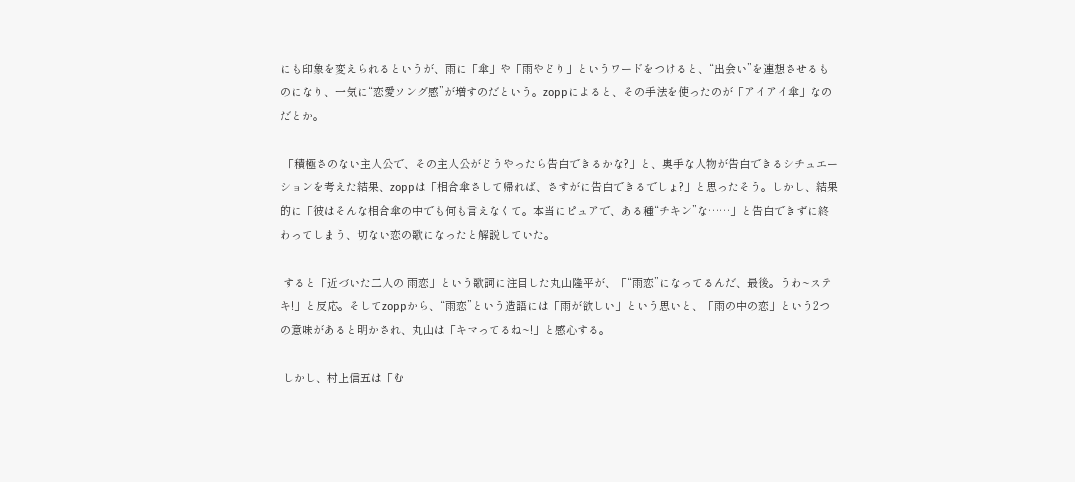にも印象を変えられるというが、雨に「傘」や「雨やどり」というワードをつけると、“出会い”を連想させるものになり、一気に“恋愛ソング感”が増すのだという。zoppによると、その手法を使ったのが「アイアイ傘」なのだとか。

 「積極さのない主人公で、その主人公がどうやったら告白できるかな?」と、奥手な人物が告白できるシチュエーションを考えた結果、zoppは「相合傘さして帰れば、さすがに告白できるでしょ?」と思ったそう。しかし、結果的に「彼はそんな相合傘の中でも何も言えなくて。本当にピュアで、ある種“チキン”な……」と告白できずに終わってしまう、切ない恋の歌になったと解説していた。

 すると「近づいた二人の 雨恋」という歌詞に注目した丸山隆平が、「“雨恋”になってるんだ、最後。うわ~ステキ!」と反応。そしてzoppから、“雨恋”という造語には「雨が欲しい」という思いと、「雨の中の恋」という2つの意味があると明かされ、丸山は「キマってるね~!」と感心する。

 しかし、村上信五は「む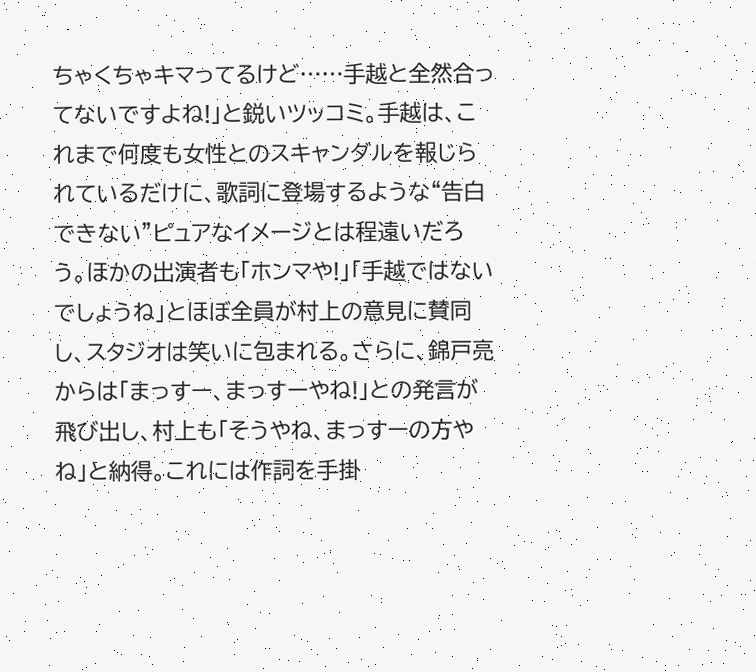ちゃくちゃキマってるけど……手越と全然合ってないですよね!」と鋭いツッコミ。手越は、これまで何度も女性とのスキャンダルを報じられているだけに、歌詞に登場するような“告白できない”ピュアなイメージとは程遠いだろう。ほかの出演者も「ホンマや!」「手越ではないでしょうね」とほぼ全員が村上の意見に賛同し、スタジオは笑いに包まれる。さらに、錦戸亮からは「まっすー、まっすーやね!」との発言が飛び出し、村上も「そうやね、まっすーの方やね」と納得。これには作詞を手掛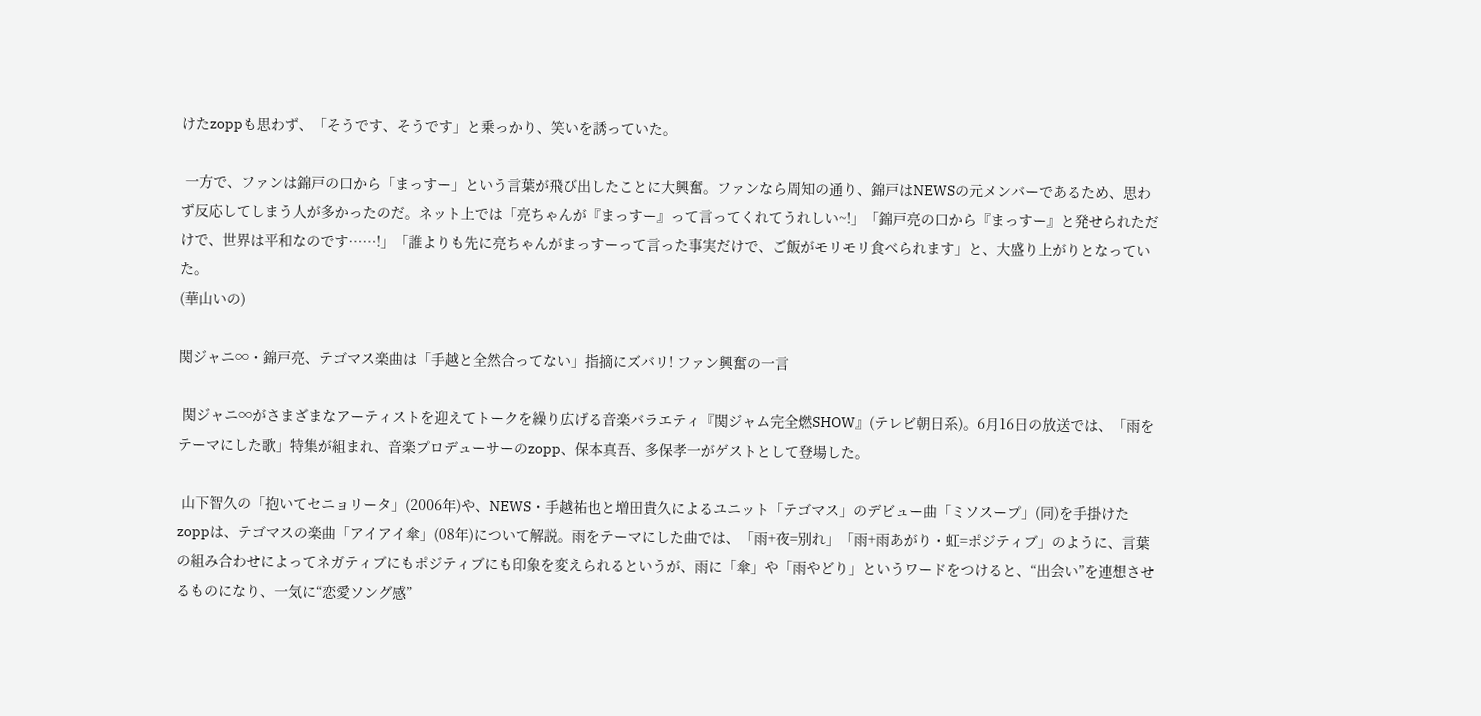けたzoppも思わず、「そうです、そうです」と乗っかり、笑いを誘っていた。

 一方で、ファンは錦戸の口から「まっすー」という言葉が飛び出したことに大興奮。ファンなら周知の通り、錦戸はNEWSの元メンバーであるため、思わず反応してしまう人が多かったのだ。ネット上では「亮ちゃんが『まっすー』って言ってくれてうれしい~!」「錦戸亮の口から『まっすー』と発せられただけで、世界は平和なのです……!」「誰よりも先に亮ちゃんがまっすーって言った事実だけで、ご飯がモリモリ食べられます」と、大盛り上がりとなっていた。
(華山いの)

関ジャニ∞・錦戸亮、テゴマス楽曲は「手越と全然合ってない」指摘にズバリ! ファン興奮の一言

 関ジャニ∞がさまざまなアーティストを迎えてトークを繰り広げる音楽バラエティ『関ジャム完全燃SHOW』(テレビ朝日系)。6月16日の放送では、「雨をテーマにした歌」特集が組まれ、音楽プロデューサーのzopp、保本真吾、多保孝一がゲストとして登場した。

 山下智久の「抱いてセニョリータ」(2006年)や、NEWS・手越祐也と増田貴久によるユニット「テゴマス」のデビュー曲「ミソスープ」(同)を手掛けたzoppは、テゴマスの楽曲「アイアイ傘」(08年)について解説。雨をテーマにした曲では、「雨+夜=別れ」「雨+雨あがり・虹=ポジティブ」のように、言葉の組み合わせによってネガティブにもポジティブにも印象を変えられるというが、雨に「傘」や「雨やどり」というワードをつけると、“出会い”を連想させるものになり、一気に“恋愛ソング感”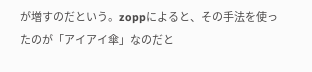が増すのだという。zoppによると、その手法を使ったのが「アイアイ傘」なのだと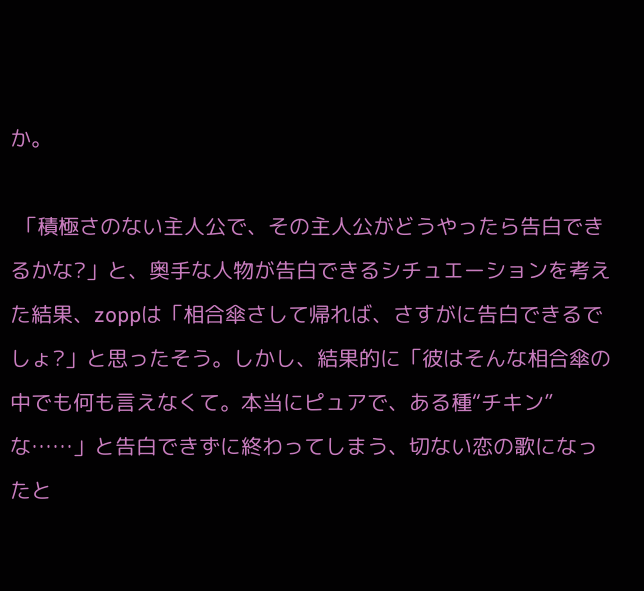か。

 「積極さのない主人公で、その主人公がどうやったら告白できるかな?」と、奥手な人物が告白できるシチュエーションを考えた結果、zoppは「相合傘さして帰れば、さすがに告白できるでしょ?」と思ったそう。しかし、結果的に「彼はそんな相合傘の中でも何も言えなくて。本当にピュアで、ある種“チキン”な……」と告白できずに終わってしまう、切ない恋の歌になったと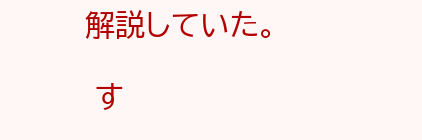解説していた。

 す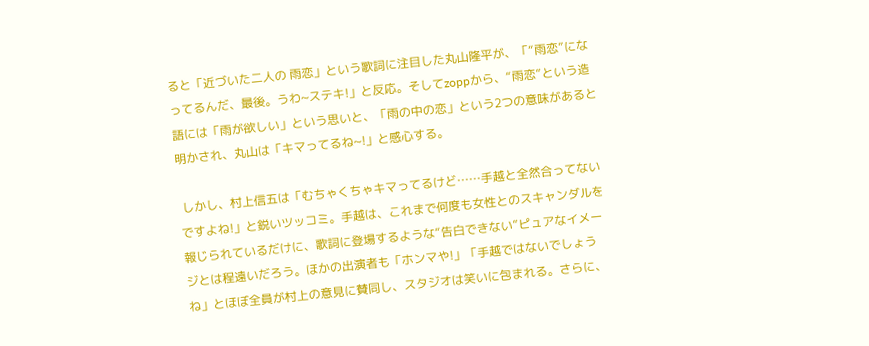ると「近づいた二人の 雨恋」という歌詞に注目した丸山隆平が、「“雨恋”になってるんだ、最後。うわ~ステキ!」と反応。そしてzoppから、“雨恋”という造語には「雨が欲しい」という思いと、「雨の中の恋」という2つの意味があると明かされ、丸山は「キマってるね~!」と感心する。

 しかし、村上信五は「むちゃくちゃキマってるけど……手越と全然合ってないですよね!」と鋭いツッコミ。手越は、これまで何度も女性とのスキャンダルを報じられているだけに、歌詞に登場するような“告白できない”ピュアなイメージとは程遠いだろう。ほかの出演者も「ホンマや!」「手越ではないでしょうね」とほぼ全員が村上の意見に賛同し、スタジオは笑いに包まれる。さらに、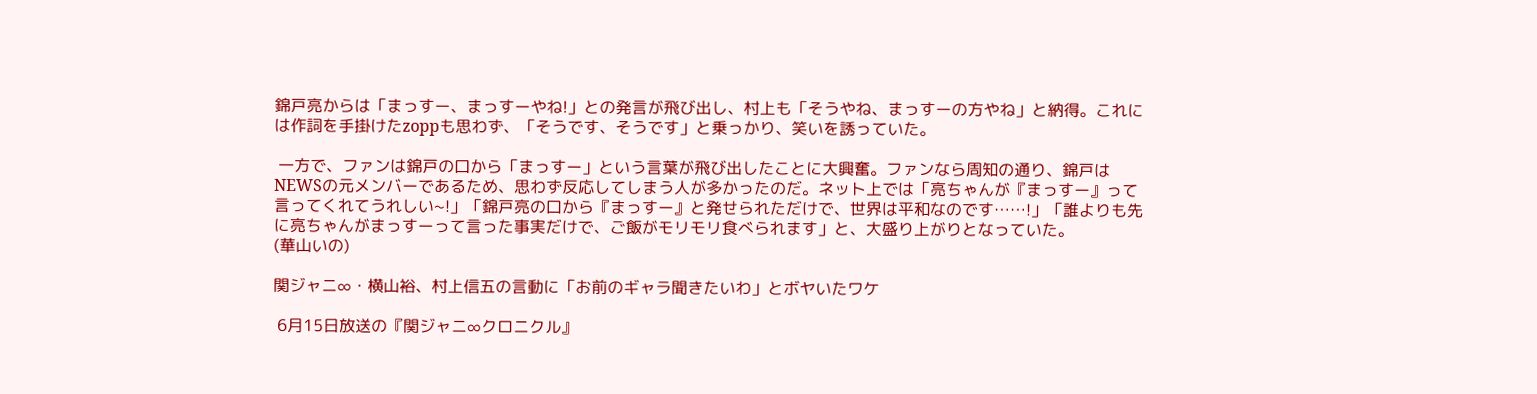錦戸亮からは「まっすー、まっすーやね!」との発言が飛び出し、村上も「そうやね、まっすーの方やね」と納得。これには作詞を手掛けたzoppも思わず、「そうです、そうです」と乗っかり、笑いを誘っていた。

 一方で、ファンは錦戸の口から「まっすー」という言葉が飛び出したことに大興奮。ファンなら周知の通り、錦戸はNEWSの元メンバーであるため、思わず反応してしまう人が多かったのだ。ネット上では「亮ちゃんが『まっすー』って言ってくれてうれしい~!」「錦戸亮の口から『まっすー』と発せられただけで、世界は平和なのです……!」「誰よりも先に亮ちゃんがまっすーって言った事実だけで、ご飯がモリモリ食べられます」と、大盛り上がりとなっていた。
(華山いの)

関ジャニ∞・横山裕、村上信五の言動に「お前のギャラ聞きたいわ」とボヤいたワケ

 6月15日放送の『関ジャニ∞クロニクル』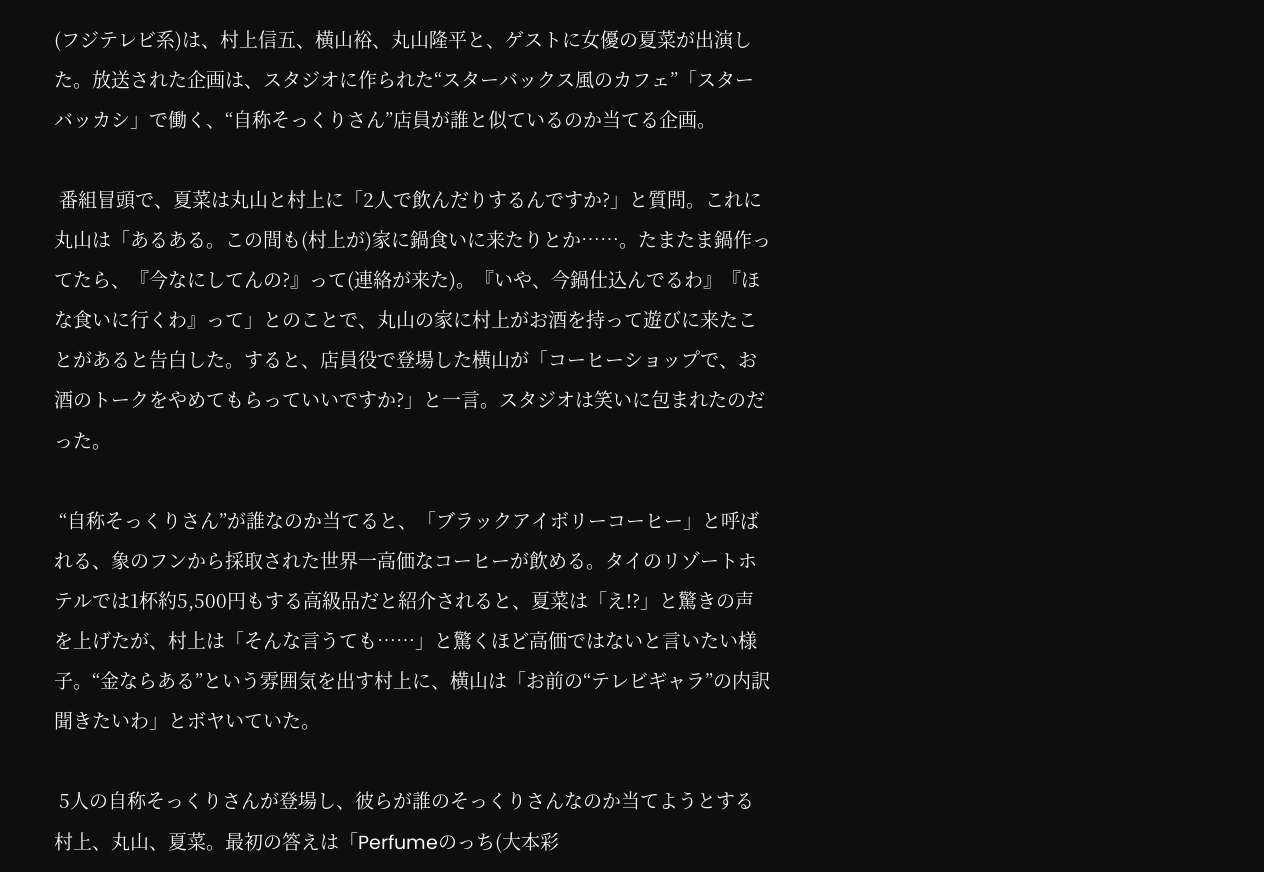(フジテレビ系)は、村上信五、横山裕、丸山隆平と、ゲストに女優の夏菜が出演した。放送された企画は、スタジオに作られた“スターバックス風のカフェ”「スターバッカシ」で働く、“自称そっくりさん”店員が誰と似ているのか当てる企画。

 番組冒頭で、夏菜は丸山と村上に「2人で飲んだりするんですか?」と質問。これに丸山は「あるある。この間も(村上が)家に鍋食いに来たりとか……。たまたま鍋作ってたら、『今なにしてんの?』って(連絡が来た)。『いや、今鍋仕込んでるわ』『ほな食いに行くわ』って」とのことで、丸山の家に村上がお酒を持って遊びに来たことがあると告白した。すると、店員役で登場した横山が「コーヒーショップで、お酒のトークをやめてもらっていいですか?」と一言。スタジオは笑いに包まれたのだった。

 “自称そっくりさん”が誰なのか当てると、「ブラックアイボリーコーヒー」と呼ばれる、象のフンから採取された世界一高価なコーヒーが飲める。タイのリゾートホテルでは1杯約5,500円もする高級品だと紹介されると、夏菜は「え!?」と驚きの声を上げたが、村上は「そんな言うても……」と驚くほど高価ではないと言いたい様子。“金ならある”という雰囲気を出す村上に、横山は「お前の“テレビギャラ”の内訳聞きたいわ」とボヤいていた。

 5人の自称そっくりさんが登場し、彼らが誰のそっくりさんなのか当てようとする村上、丸山、夏菜。最初の答えは「Perfumeのっち(大本彩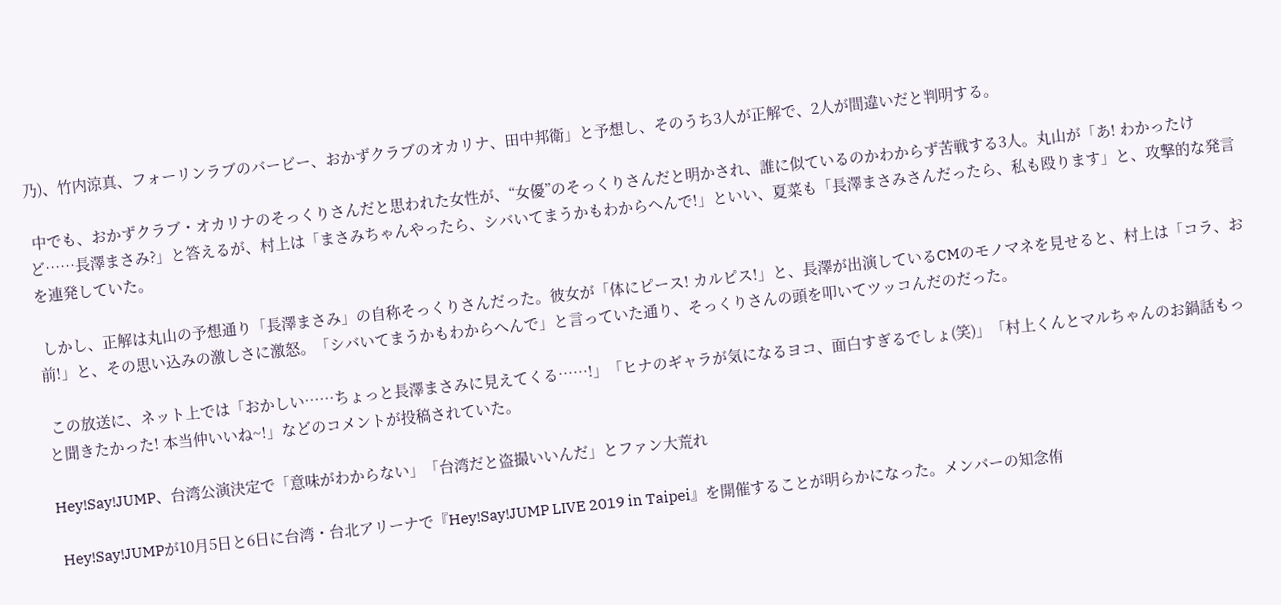乃)、竹内涼真、フォーリンラブのバービー、おかずクラブのオカリナ、田中邦衛」と予想し、そのうち3人が正解で、2人が間違いだと判明する。

 中でも、おかずクラブ・オカリナのそっくりさんだと思われた女性が、“女優”のそっくりさんだと明かされ、誰に似ているのかわからず苦戦する3人。丸山が「あ! わかったけど……長澤まさみ?」と答えるが、村上は「まさみちゃんやったら、シバいてまうかもわからへんで!」といい、夏菜も「長澤まさみさんだったら、私も殴ります」と、攻撃的な発言を連発していた。

 しかし、正解は丸山の予想通り「長澤まさみ」の自称そっくりさんだった。彼女が「体にピース! カルピス!」と、長澤が出演しているCMのモノマネを見せると、村上は「コラ、お前!」と、その思い込みの激しさに激怒。「シバいてまうかもわからへんで」と言っていた通り、そっくりさんの頭を叩いてツッコんだのだった。

 この放送に、ネット上では「おかしい……ちょっと長澤まさみに見えてくる……!」「ヒナのギャラが気になるヨコ、面白すぎるでしょ(笑)」「村上くんとマルちゃんのお鍋話もっと聞きたかった! 本当仲いいね~!」などのコメントが投稿されていた。

Hey!Say!JUMP、台湾公演決定で「意味がわからない」「台湾だと盗撮いいんだ」とファン大荒れ

 Hey!Say!JUMPが10月5日と6日に台湾・台北アリーナで『Hey!Say!JUMP LIVE 2019 in Taipei』を開催することが明らかになった。メンバーの知念侑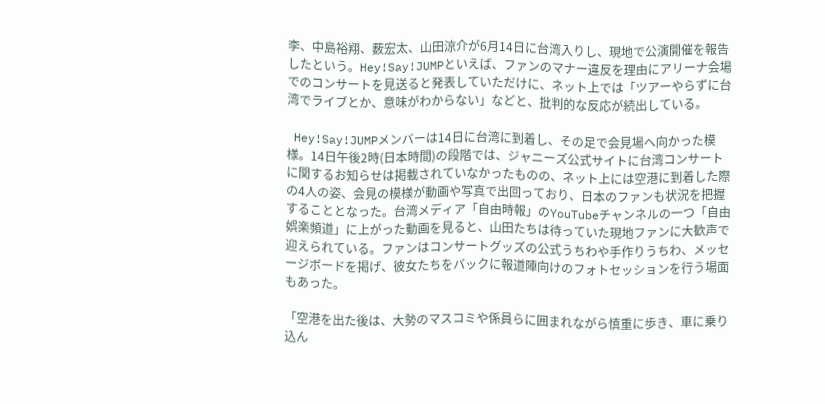李、中島裕翔、薮宏太、山田涼介が6月14日に台湾入りし、現地で公演開催を報告したという。Hey!Say!JUMPといえば、ファンのマナー違反を理由にアリーナ会場でのコンサートを見送ると発表していただけに、ネット上では「ツアーやらずに台湾でライブとか、意味がわからない」などと、批判的な反応が続出している。

 Hey!Say!JUMPメンバーは14日に台湾に到着し、その足で会見場へ向かった模様。14日午後2時(日本時間)の段階では、ジャニーズ公式サイトに台湾コンサートに関するお知らせは掲載されていなかったものの、ネット上には空港に到着した際の4人の姿、会見の模様が動画や写真で出回っており、日本のファンも状況を把握することとなった。台湾メディア「自由時報」のYouTubeチャンネルの一つ「自由娯楽頻道」に上がった動画を見ると、山田たちは待っていた現地ファンに大歓声で迎えられている。ファンはコンサートグッズの公式うちわや手作りうちわ、メッセージボードを掲げ、彼女たちをバックに報道陣向けのフォトセッションを行う場面もあった。

「空港を出た後は、大勢のマスコミや係員らに囲まれながら慎重に歩き、車に乗り込ん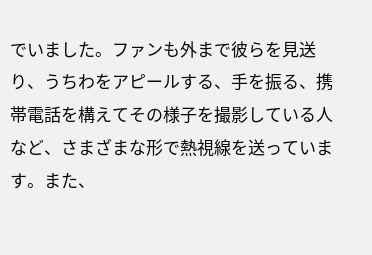でいました。ファンも外まで彼らを見送り、うちわをアピールする、手を振る、携帯電話を構えてその様子を撮影している人など、さまざまな形で熱視線を送っています。また、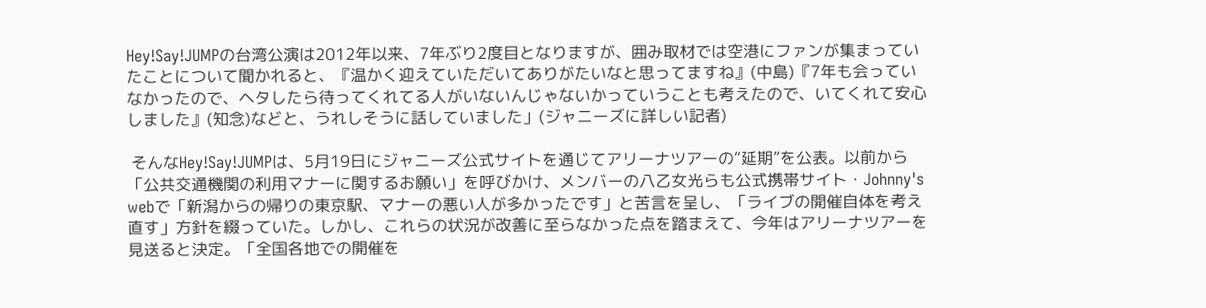Hey!Say!JUMPの台湾公演は2012年以来、7年ぶり2度目となりますが、囲み取材では空港にファンが集まっていたことについて聞かれると、『温かく迎えていただいてありがたいなと思ってますね』(中島)『7年も会っていなかったので、ヘタしたら待ってくれてる人がいないんじゃないかっていうことも考えたので、いてくれて安心しました』(知念)などと、うれしそうに話していました」(ジャニーズに詳しい記者)

 そんなHey!Say!JUMPは、5月19日にジャニーズ公式サイトを通じてアリーナツアーの“延期”を公表。以前から「公共交通機関の利用マナーに関するお願い」を呼びかけ、メンバーの八乙女光らも公式携帯サイト・Johnny's webで「新潟からの帰りの東京駅、マナーの悪い人が多かったです」と苦言を呈し、「ライブの開催自体を考え直す」方針を綴っていた。しかし、これらの状況が改善に至らなかった点を踏まえて、今年はアリーナツアーを見送ると決定。「全国各地での開催を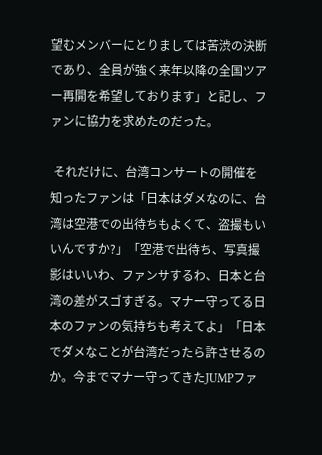望むメンバーにとりましては苦渋の決断であり、全員が強く来年以降の全国ツアー再開を希望しております」と記し、ファンに協力を求めたのだった。

 それだけに、台湾コンサートの開催を知ったファンは「日本はダメなのに、台湾は空港での出待ちもよくて、盗撮もいいんですか?」「空港で出待ち、写真撮影はいいわ、ファンサするわ、日本と台湾の差がスゴすぎる。マナー守ってる日本のファンの気持ちも考えてよ」「日本でダメなことが台湾だったら許させるのか。今までマナー守ってきたJUMPファ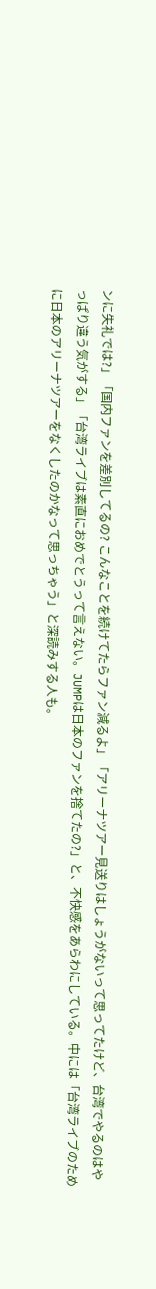ンに失礼では?」「国内ファンを差別してるの? こんなことを続けてたらファン減るよ」「アリーナツアー見送りはしょうがないって思ってたけど、台湾でやるのはやっぱり違う気がする」「台湾ライブは素直におめでとうって言えない。JUMPは日本のファンを捨てたの?」と、不快感をあらわにしている。中には「台湾ライブのために日本のアリーナツアーをなくしたのかなって思っちゃう」と深読みする人も。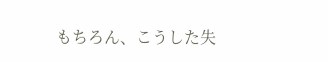もちろん、こうした失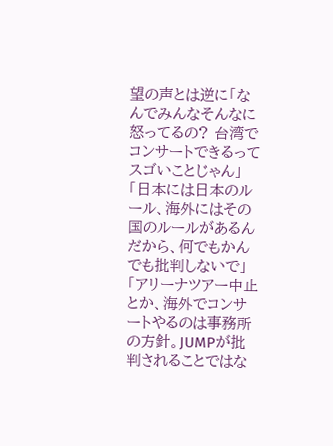望の声とは逆に「なんでみんなそんなに怒ってるの? 台湾でコンサートできるってスゴいことじゃん」「日本には日本のルール、海外にはその国のルールがあるんだから、何でもかんでも批判しないで」「アリーナツアー中止とか、海外でコンサートやるのは事務所の方針。JUMPが批判されることではな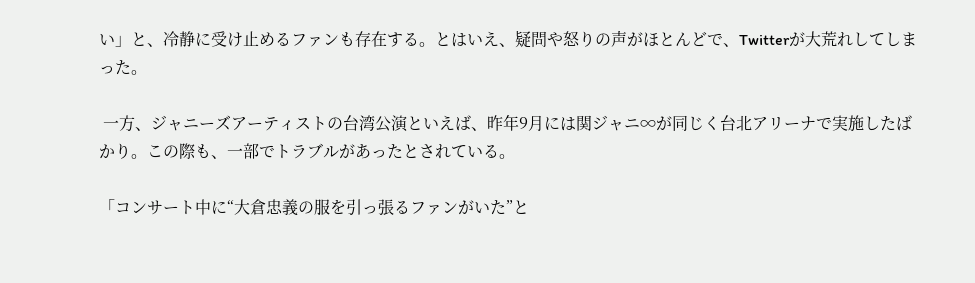い」と、冷静に受け止めるファンも存在する。とはいえ、疑問や怒りの声がほとんどで、Twitterが大荒れしてしまった。

 一方、ジャニーズアーティストの台湾公演といえば、昨年9月には関ジャニ∞が同じく台北アリーナで実施したばかり。この際も、一部でトラブルがあったとされている。

「コンサート中に“大倉忠義の服を引っ張るファンがいた”と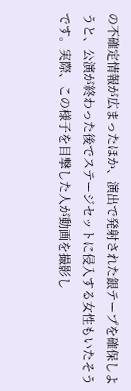の不確定情報が広まったほか、演出で発射された銀テープを確保しようと、公演が終わった後でステージセットに侵入する女性もいたそうです。実際、この様子を目撃した人が動画を撮影し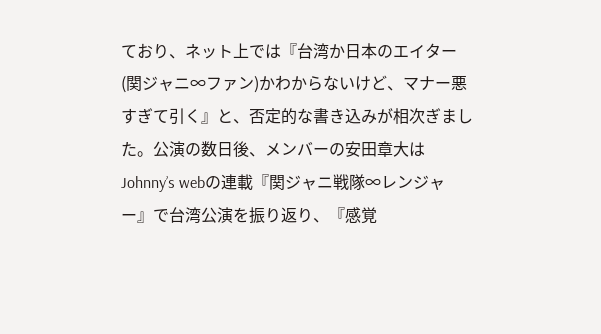ており、ネット上では『台湾か日本のエイター(関ジャニ∞ファン)かわからないけど、マナー悪すぎて引く』と、否定的な書き込みが相次ぎました。公演の数日後、メンバーの安田章大はJohnny’s webの連載『関ジャニ戦隊∞レンジャー』で台湾公演を振り返り、『感覚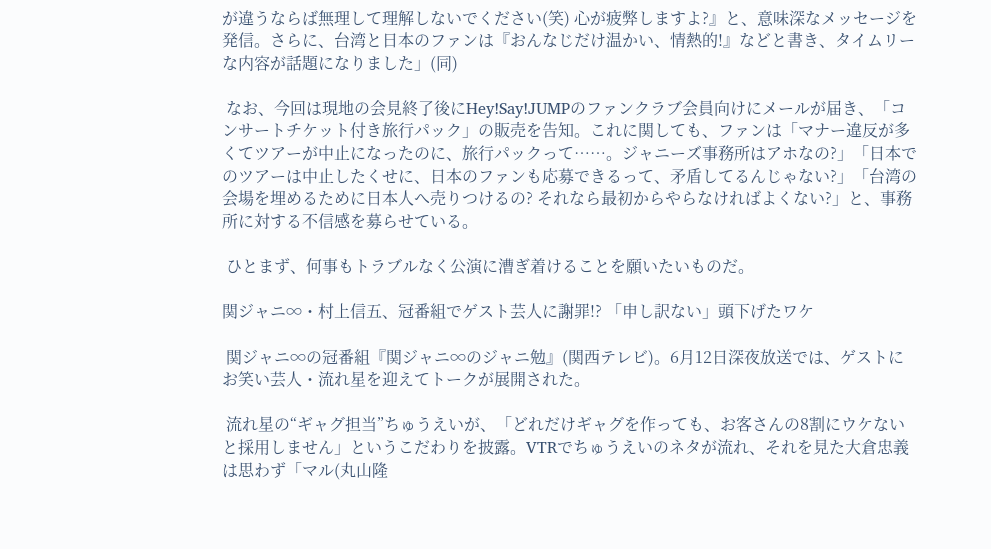が違うならば無理して理解しないでください(笑) 心が疲弊しますよ?』と、意味深なメッセージを発信。さらに、台湾と日本のファンは『おんなじだけ温かい、情熱的!』などと書き、タイムリーな内容が話題になりました」(同)

 なお、今回は現地の会見終了後にHey!Say!JUMPのファンクラブ会員向けにメールが届き、「コンサートチケット付き旅行パック」の販売を告知。これに関しても、ファンは「マナー違反が多くてツアーが中止になったのに、旅行パックって……。ジャニーズ事務所はアホなの?」「日本でのツアーは中止したくせに、日本のファンも応募できるって、矛盾してるんじゃない?」「台湾の会場を埋めるために日本人へ売りつけるの? それなら最初からやらなければよくない?」と、事務所に対する不信感を募らせている。

 ひとまず、何事もトラブルなく公演に漕ぎ着けることを願いたいものだ。

関ジャニ∞・村上信五、冠番組でゲスト芸人に謝罪!? 「申し訳ない」頭下げたワケ

 関ジャニ∞の冠番組『関ジャニ∞のジャニ勉』(関西テレビ)。6月12日深夜放送では、ゲストにお笑い芸人・流れ星を迎えてトークが展開された。

 流れ星の“ギャグ担当”ちゅうえいが、「どれだけギャグを作っても、お客さんの8割にウケないと採用しません」というこだわりを披露。VTRでちゅうえいのネタが流れ、それを見た大倉忠義は思わず「マル(丸山隆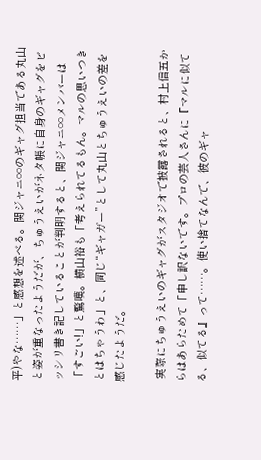平)やな……」と感想を述べる。関ジャニ∞のギャグ担当である丸山と姿が重なったようだが、ちゅうえいがネタ帳に自身のギャグをビッシリ書き記していることが判明すると、関ジャニ∞メンバーは「すごい!」と驚嘆。横山裕も「考えられてるもん。マルの思いつきとはちゃうわ」と、同じ“ギャガー”として丸山とちゅうえいの差を感じたようだ。

 実際にちゅうえいのギャグがスタジオで披露されると、村上信五からはあらためて「申し訳ないです。プロの芸人さんに『マルに似てる、似てる』って……。使い捨てなんで、彼のギャ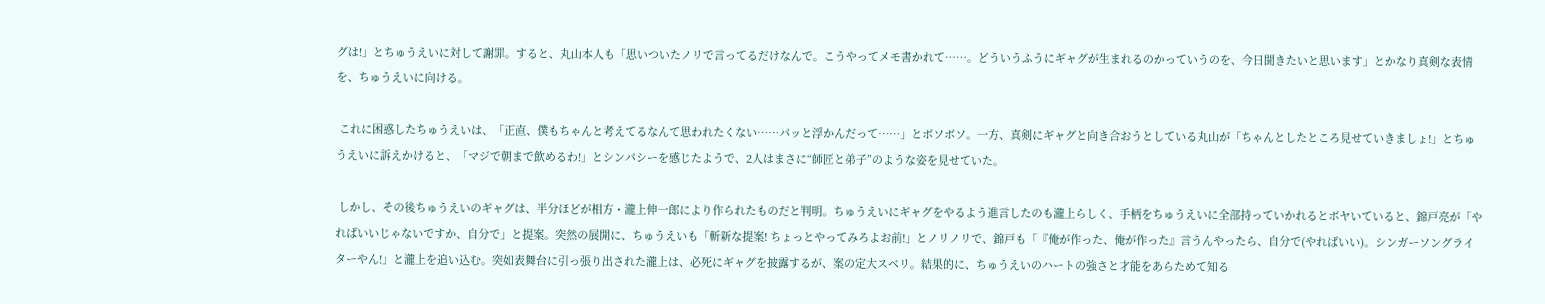グは!」とちゅうえいに対して謝罪。すると、丸山本人も「思いついたノリで言ってるだけなんで。こうやってメモ書かれて……。どういうふうにギャグが生まれるのかっていうのを、今日聞きたいと思います」とかなり真剣な表情を、ちゅうえいに向ける。

 これに困惑したちゅうえいは、「正直、僕もちゃんと考えてるなんて思われたくない……パッと浮かんだって……」とボソボソ。一方、真剣にギャグと向き合おうとしている丸山が「ちゃんとしたところ見せていきましょ!」とちゅうえいに訴えかけると、「マジで朝まで飲めるわ!」とシンパシーを感じたようで、2人はまさに“師匠と弟子”のような姿を見せていた。

 しかし、その後ちゅうえいのギャグは、半分ほどが相方・瀧上伸一郎により作られたものだと判明。ちゅうえいにギャグをやるよう進言したのも瀧上らしく、手柄をちゅうえいに全部持っていかれるとボヤいていると、錦戸亮が「やればいいじゃないですか、自分で」と提案。突然の展開に、ちゅうえいも「斬新な提案! ちょっとやってみろよお前!」とノリノリで、錦戸も「『俺が作った、俺が作った』言うんやったら、自分で(やればいい)。シンガーソングライターやん!」と瀧上を追い込む。突如表舞台に引っ張り出された瀧上は、必死にギャグを披露するが、案の定大スベリ。結果的に、ちゅうえいのハートの強さと才能をあらためて知る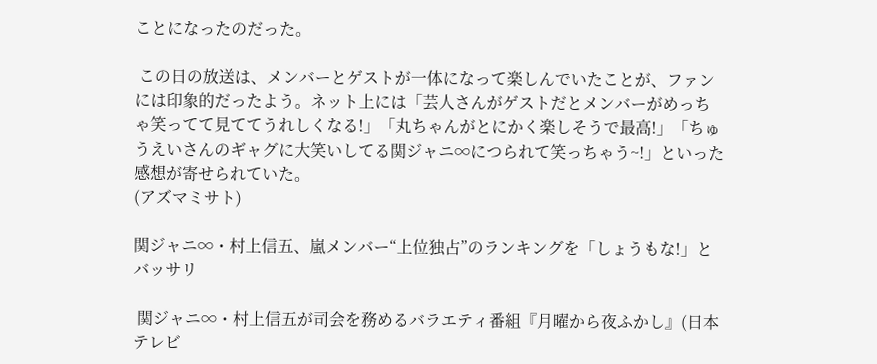ことになったのだった。

 この日の放送は、メンバーとゲストが一体になって楽しんでいたことが、ファンには印象的だったよう。ネット上には「芸人さんがゲストだとメンバーがめっちゃ笑ってて見ててうれしくなる!」「丸ちゃんがとにかく楽しそうで最高!」「ちゅうえいさんのギャグに大笑いしてる関ジャニ∞につられて笑っちゃう~!」といった感想が寄せられていた。
(アズマミサト)

関ジャニ∞・村上信五、嵐メンバー“上位独占”のランキングを「しょうもな!」とバッサリ

 関ジャニ∞・村上信五が司会を務めるバラエティ番組『月曜から夜ふかし』(日本テレビ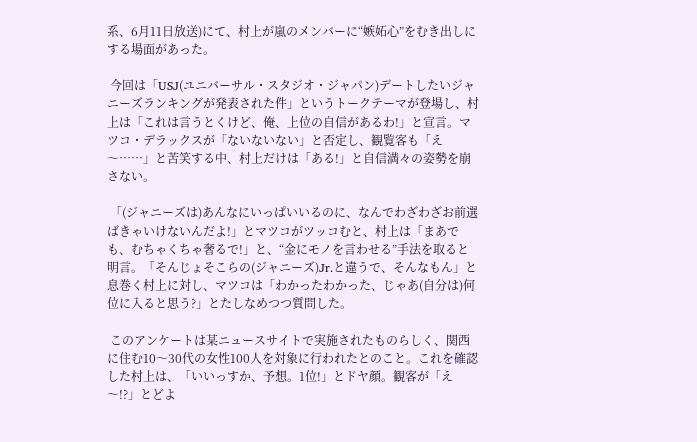系、6月11日放送)にて、村上が嵐のメンバーに“嫉妬心”をむき出しにする場面があった。

 今回は「USJ(ユニバーサル・スタジオ・ジャパン)デートしたいジャニーズランキングが発表された件」というトークテーマが登場し、村上は「これは言うとくけど、俺、上位の自信があるわ!」と宣言。マツコ・デラックスが「ないないない」と否定し、観覧客も「え〜……」と苦笑する中、村上だけは「ある!」と自信満々の姿勢を崩さない。

 「(ジャニーズは)あんなにいっぱいいるのに、なんでわざわざお前選ばきゃいけないんだよ!」とマツコがツッコむと、村上は「まあでも、むちゃくちゃ奢るで!」と、“金にモノを言わせる”手法を取ると明言。「そんじょそこらの(ジャニーズ)Jr.と違うで、そんなもん」と息巻く村上に対し、マツコは「わかったわかった、じゃあ(自分は)何位に入ると思う?」とたしなめつつ質問した。

 このアンケートは某ニュースサイトで実施されたものらしく、関西に住む10〜30代の女性100人を対象に行われたとのこと。これを確認した村上は、「いいっすか、予想。1位!」とドヤ顔。観客が「え〜!?」とどよ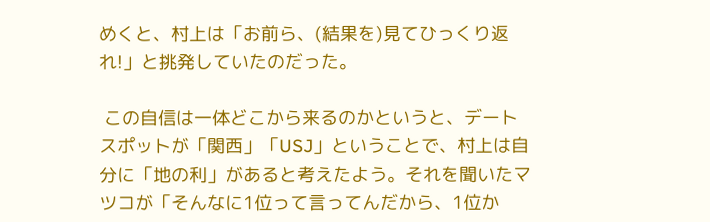めくと、村上は「お前ら、(結果を)見てひっくり返れ!」と挑発していたのだった。

 この自信は一体どこから来るのかというと、デートスポットが「関西」「USJ」ということで、村上は自分に「地の利」があると考えたよう。それを聞いたマツコが「そんなに1位って言ってんだから、1位か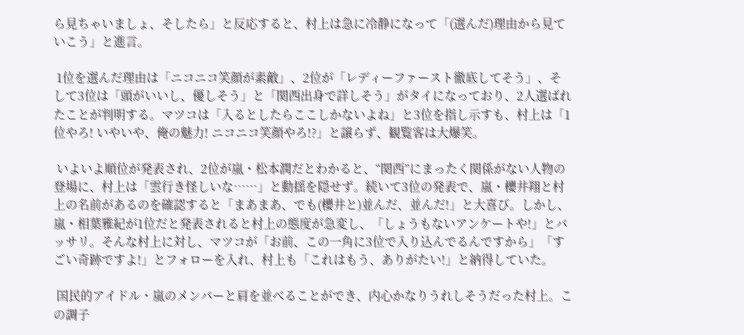ら見ちゃいましょ、そしたら」と反応すると、村上は急に冷静になって「(選んだ)理由から見ていこう」と進言。

 1位を選んだ理由は「ニコニコ笑顔が素敵」、2位が「レディーファースト徹底してそう」、そして3位は「頭がいいし、優しそう」と「関西出身で詳しそう」がタイになっており、2人選ばれたことが判明する。マツコは「入るとしたらここしかないよね」と3位を指し示すも、村上は「1位やろ! いやいや、俺の魅力! ニコニコ笑顔やろ!?」と譲らず、観覧客は大爆笑。

 いよいよ順位が発表され、2位が嵐・松本潤だとわかると、“関西”にまったく関係がない人物の登場に、村上は「雲行き怪しいな……」と動揺を隠せず。続いて3位の発表で、嵐・櫻井翔と村上の名前があるのを確認すると「まあまあ、でも(櫻井と)並んだ、並んだ!」と大喜び。しかし、嵐・相葉雅紀が1位だと発表されると村上の態度が急変し、「しょうもないアンケートや!」とバッサリ。そんな村上に対し、マツコが「お前、この一角に3位で入り込んでるんですから」「すごい奇跡ですよ!」とフォローを入れ、村上も「これはもう、ありがたい!」と納得していた。

 国民的アイドル・嵐のメンバーと肩を並べることができ、内心かなりうれしそうだった村上。この調子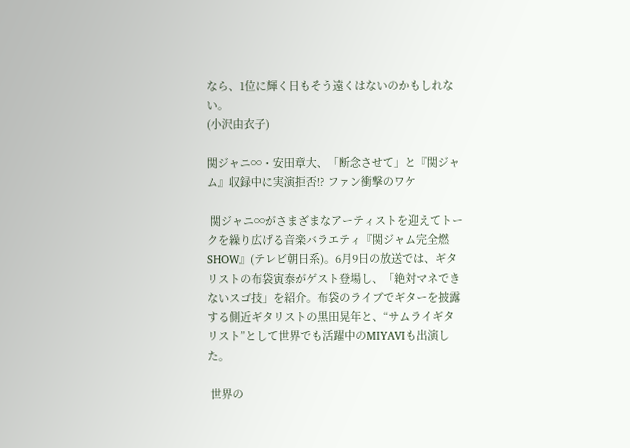なら、1位に輝く日もそう遠くはないのかもしれない。
(小沢由衣子)

関ジャニ∞・安田章大、「断念させて」と『関ジャム』収録中に実演拒否!? ファン衝撃のワケ

 関ジャニ∞がさまざまなアーティストを迎えてトークを繰り広げる音楽バラエティ『関ジャム完全燃SHOW』(テレビ朝日系)。6月9日の放送では、ギタリストの布袋寅泰がゲスト登場し、「絶対マネできないスゴ技」を紹介。布袋のライブでギターを披露する側近ギタリストの黒田晃年と、“サムライギタリスト”として世界でも活躍中のMIYAVIも出演した。

 世界の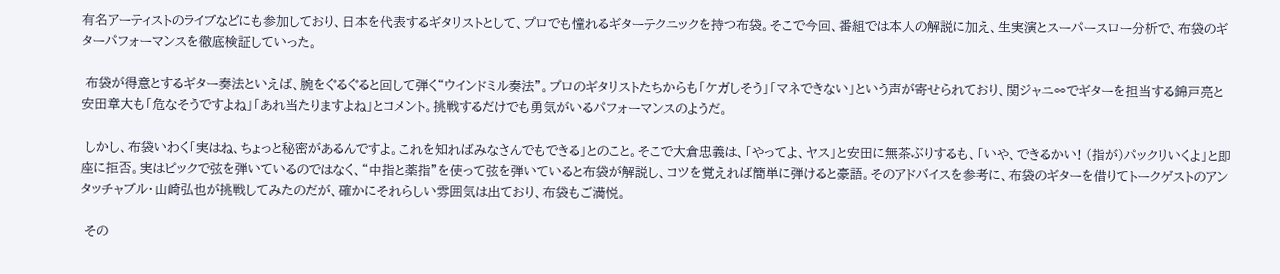有名アーティストのライブなどにも参加しており、日本を代表するギタリストとして、プロでも憧れるギターテクニックを持つ布袋。そこで今回、番組では本人の解説に加え、生実演とスーパースロー分析で、布袋のギターパフォーマンスを徹底検証していった。

 布袋が得意とするギター奏法といえば、腕をぐるぐると回して弾く“ウインドミル奏法”。プロのギタリストたちからも「ケガしそう」「マネできない」という声が寄せられており、関ジャニ∞でギターを担当する錦戸亮と安田章大も「危なそうですよね」「あれ当たりますよね」とコメント。挑戦するだけでも勇気がいるパフォーマンスのようだ。

 しかし、布袋いわく「実はね、ちょっと秘密があるんですよ。これを知ればみなさんでもできる」とのこと。そこで大倉忠義は、「やってよ、ヤス」と安田に無茶ぶりするも、「いや、できるかい! (指が)パックリいくよ」と即座に拒否。実はピックで弦を弾いているのではなく、“中指と薬指”を使って弦を弾いていると布袋が解説し、コツを覚えれば簡単に弾けると豪語。そのアドバイスを参考に、布袋のギターを借りてトークゲストのアンタッチャブル・山崎弘也が挑戦してみたのだが、確かにそれらしい雰囲気は出ており、布袋もご満悦。

 その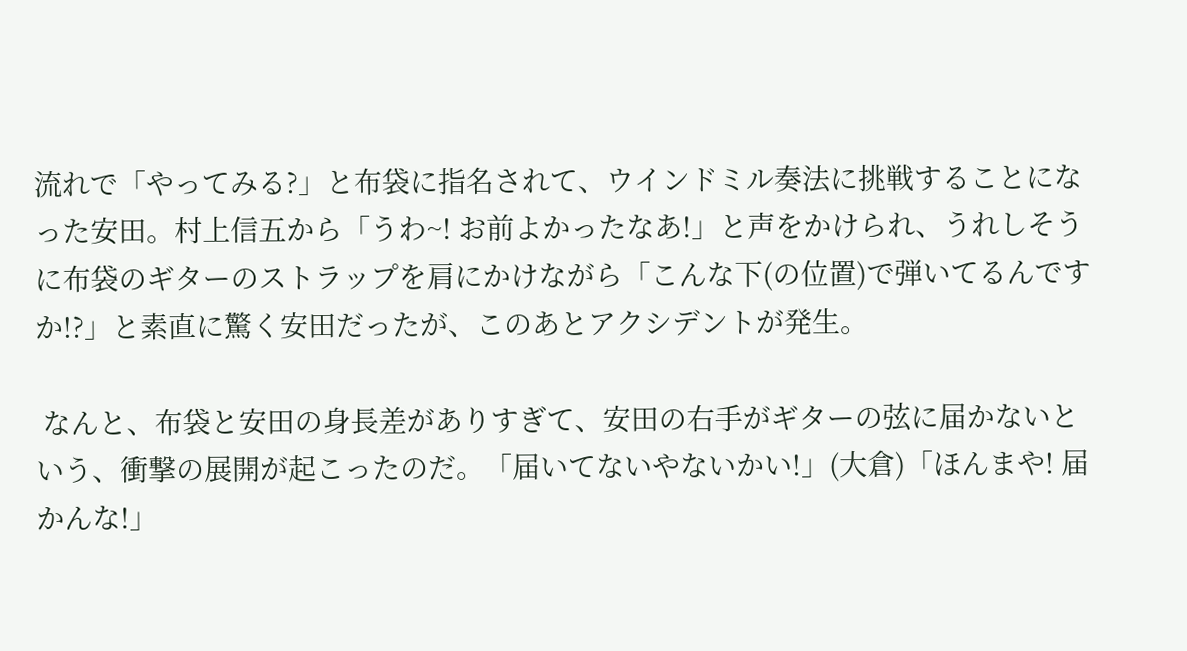流れで「やってみる?」と布袋に指名されて、ウインドミル奏法に挑戦することになった安田。村上信五から「うわ~! お前よかったなあ!」と声をかけられ、うれしそうに布袋のギターのストラップを肩にかけながら「こんな下(の位置)で弾いてるんですか!?」と素直に驚く安田だったが、このあとアクシデントが発生。

 なんと、布袋と安田の身長差がありすぎて、安田の右手がギターの弦に届かないという、衝撃の展開が起こったのだ。「届いてないやないかい!」(大倉)「ほんまや! 届かんな!」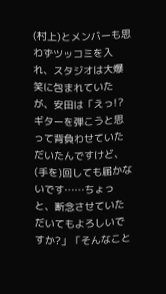(村上)とメンバーも思わずツッコミを入れ、スタジオは大爆笑に包まれていたが、安田は「えっ!? ギターを弾こうと思って背負わせていただいたんですけど、(手を)回しても届かないです……ちょっと、断念させていただいてもよろしいですか?」「そんなこと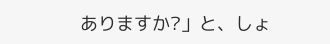ありますか?」と、しょ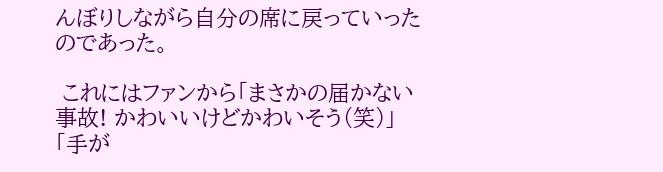んぼりしながら自分の席に戻っていったのであった。

 これにはファンから「まさかの届かない事故! かわいいけどかわいそう(笑)」「手が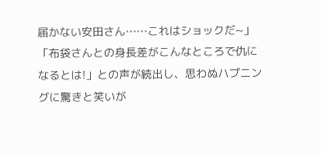届かない安田さん……これはショックだ~」「布袋さんとの身長差がこんなところで仇になるとは!」との声が続出し、思わぬハプニングに驚きと笑いが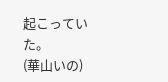起こっていた。
(華山いの)